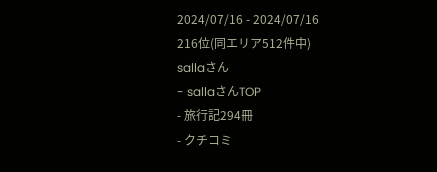2024/07/16 - 2024/07/16
216位(同エリア512件中)
sallaさん
- sallaさんTOP
- 旅行記294冊
- クチコミ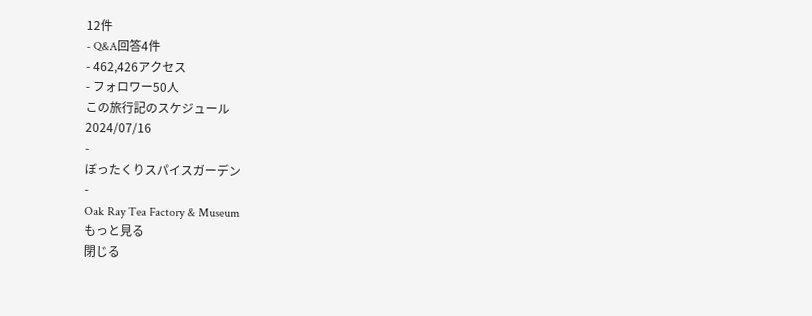12件
- Q&A回答4件
- 462,426アクセス
- フォロワー50人
この旅行記のスケジュール
2024/07/16
-
ぼったくりスパイスガーデン
-
Oak Ray Tea Factory & Museum
もっと見る
閉じる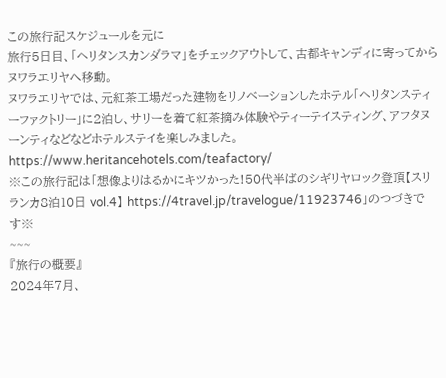この旅行記スケジュールを元に
旅行5日目、「ヘリタンスカンダラマ」をチェックアウトして、古都キャンディに寄ってからヌワラエリヤへ移動。
ヌワラエリヤでは、元紅茶工場だった建物をリノベーションしたホテル「ヘリタンスティーファクトリー」に2泊し、サリーを着て紅茶摘み体験やティーテイスティング、アフタヌーンティなどなどホテルステイを楽しみました。
https://www.heritancehotels.com/teafactory/
※この旅行記は「想像よりはるかにキツかった!50代半ばのシギリヤロック登頂【スリランカ8泊10日 vol.4】 https://4travel.jp/travelogue/11923746」のつづきです※
~~~
『旅行の概要』
2024年7月、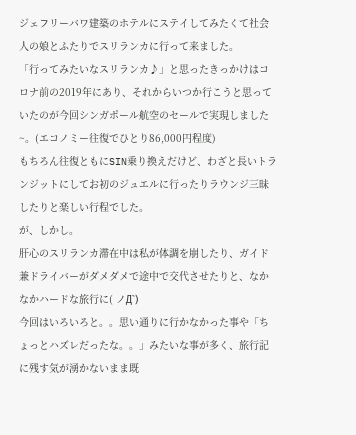ジェフリーバワ建築のホテルにステイしてみたくて社会人の娘とふたりでスリランカに行って来ました。
「行ってみたいなスリランカ♪」と思ったきっかけはコロナ前の2019年にあり、それからいつか行こうと思っていたのが今回シンガポール航空のセールで実現しました~。(エコノミー往復でひとり86,000円程度)
もちろん往復ともにSIN乗り換えだけど、わざと長いトランジットにしてお初のジュエルに行ったりラウンジ三昧したりと楽しい行程でした。
が、しかし。
肝心のスリランカ滞在中は私が体調を崩したり、ガイド兼ドライバーがダメダメで途中で交代させたりと、なかなかハードな旅行に( ノД`)
今回はいろいろと。。思い通りに行かなかった事や「ちょっとハズレだったな。。」みたいな事が多く、旅行記に残す気が湧かないまま既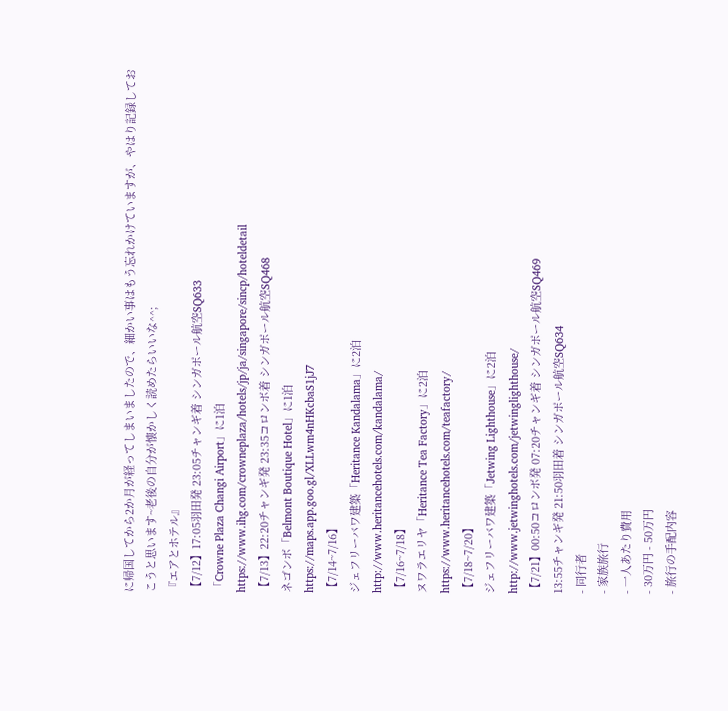に帰国してから2か月が経ってしまいましたので、細かい事はもう忘れかけていますが、やはり記録しておこうと思います~老後の自分が懐かしく読めたらいいな^^;
『エアとホテル』
【7/12】17:05羽田発 23:05チャンギ着 シンガポール航空SQ633
「Crowne Plaza Changi Airport」に1泊
https://www.ihg.com/crowneplaza/hotels/jp/ja/singapore/sincp/hoteldetail
【7/13】22:20チャンギ発 23:35コロンボ着 シンガポール航空SQ468
ネゴンボ「Belmont Boutique Hotel」に1泊
https://maps.app.goo.gl/XLLwm4nHKcbaS1jJ7
【7/14~7/16】
ジェフリーバワ建築「Heritance Kandalama」に2泊
http://www.heritancehotels.com/kandalama/
【7/16~7/18】
ヌワラエリヤ「Heritance Tea Factory」に2泊
https://www.heritancehotels.com/teafactory/
【7/18~7/20】
ジェフリーバワ建築「Jetwing Lighthouse」に2泊
http://www.jetwinghotels.com/jetwinglighthouse/
【7/21】00:50コロンボ発 07:20チャンギ着 シンガポール航空SQ469
13:55チャンギ発 21:50羽田着 シンガポール航空SQ634
- 同行者
- 家族旅行
- 一人あたり費用
- 30万円 - 50万円
- 旅行の手配内容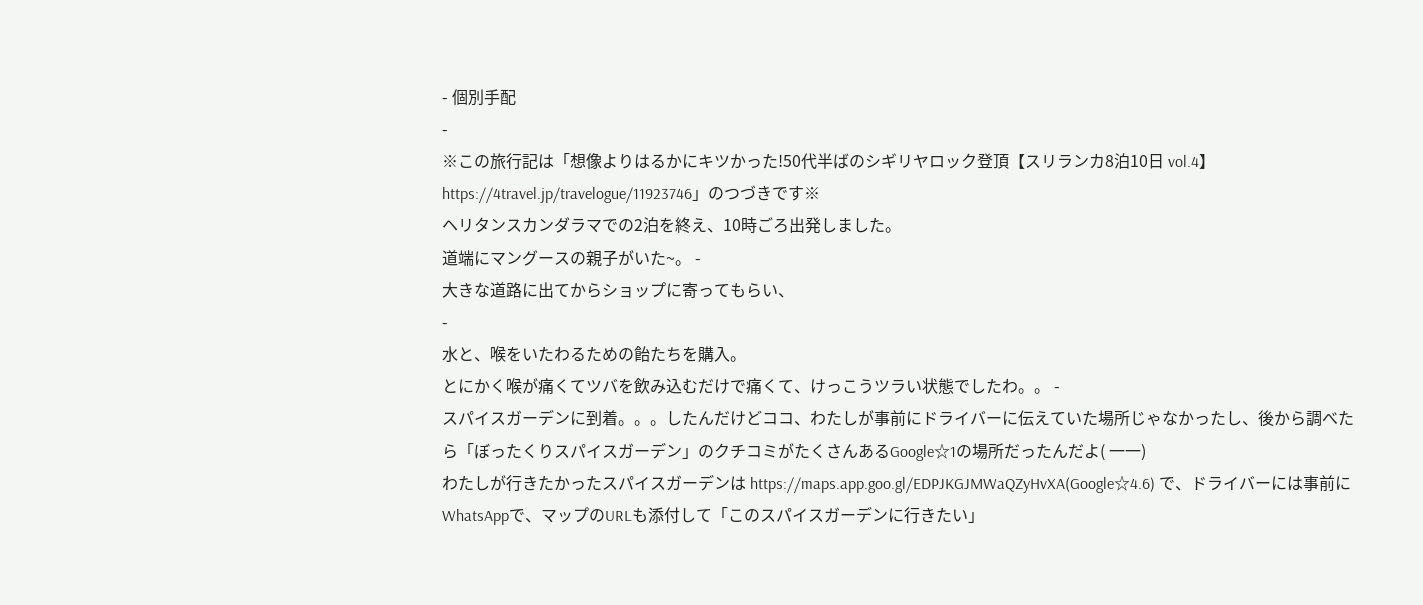- 個別手配
-
※この旅行記は「想像よりはるかにキツかった!50代半ばのシギリヤロック登頂【スリランカ8泊10日 vol.4】 https://4travel.jp/travelogue/11923746」のつづきです※
ヘリタンスカンダラマでの2泊を終え、10時ごろ出発しました。
道端にマングースの親子がいた~。 -
大きな道路に出てからショップに寄ってもらい、
-
水と、喉をいたわるための飴たちを購入。
とにかく喉が痛くてツバを飲み込むだけで痛くて、けっこうツラい状態でしたわ。。 -
スパイスガーデンに到着。。。したんだけどココ、わたしが事前にドライバーに伝えていた場所じゃなかったし、後から調べたら「ぼったくりスパイスガーデン」のクチコミがたくさんあるGoogle☆1の場所だったんだよ( 一一)
わたしが行きたかったスパイスガーデンは https://maps.app.goo.gl/EDPJKGJMWaQZyHvXA(Google☆4.6) で、ドライバーには事前にWhatsAppで、マップのURLも添付して「このスパイスガーデンに行きたい」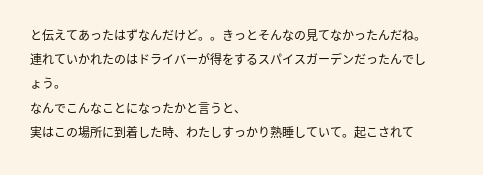と伝えてあったはずなんだけど。。きっとそんなの見てなかったんだね。連れていかれたのはドライバーが得をするスパイスガーデンだったんでしょう。
なんでこんなことになったかと言うと、
実はこの場所に到着した時、わたしすっかり熟睡していて。起こされて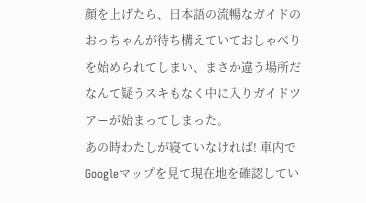顔を上げたら、日本語の流暢なガイドのおっちゃんが待ち構えていておしゃべりを始められてしまい、まさか違う場所だなんて疑うスキもなく中に入りガイドツアーが始まってしまった。
あの時わたしが寝ていなければ! 車内でGoogleマップを見て現在地を確認してい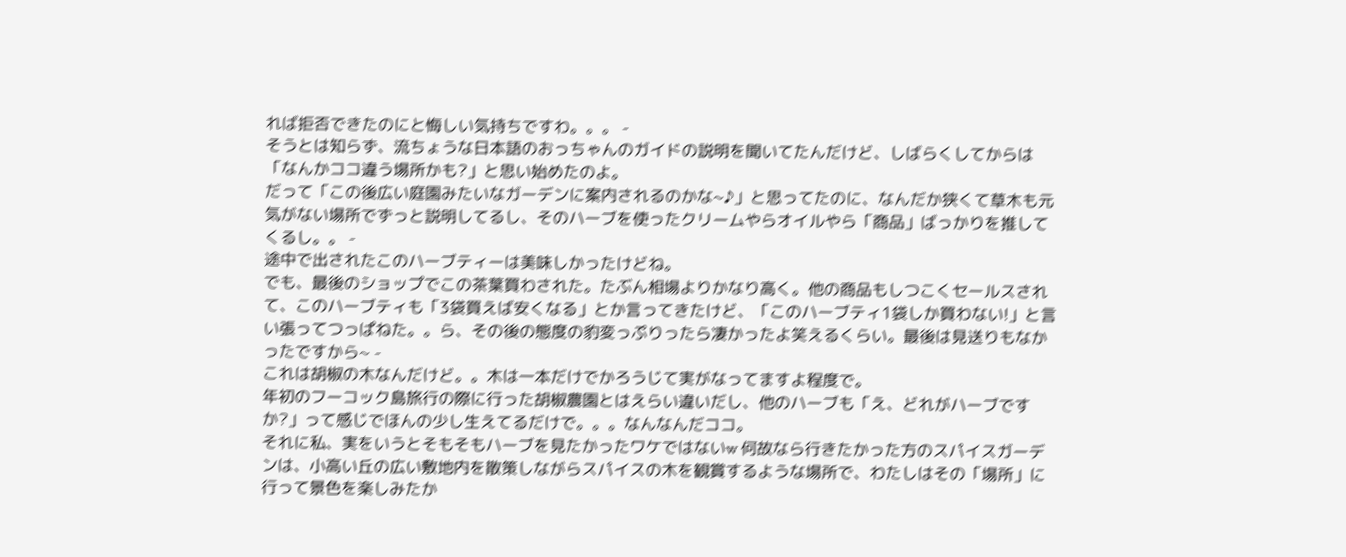れば拒否できたのにと悔しい気持ちですわ。。。 -
そうとは知らず、流ちょうな日本語のおっちゃんのガイドの説明を聞いてたんだけど、しばらくしてからは「なんかココ違う場所かも?」と思い始めたのよ。
だって「この後広い庭園みたいなガーデンに案内されるのかな~♪」と思ってたのに、なんだか狭くて草木も元気がない場所でずっと説明してるし、そのハーブを使ったクリームやらオイルやら「商品」ばっかりを推してくるし。。 -
途中で出されたこのハーブティーは美味しかったけどね。
でも、最後のショップでこの茶葉買わされた。たぶん相場よりかなり高く。他の商品もしつこくセールスされて、このハーブティも「3袋買えば安くなる」とか言ってきたけど、「このハーブティ1袋しか買わない!」と言い張ってつっぱねた。。ら、その後の態度の豹変っぷりったら凄かったよ笑えるくらい。最後は見送りもなかったですから~ -
これは胡椒の木なんだけど。。木は一本だけでかろうじて実がなってますよ程度で。
年初のフーコック島旅行の際に行った胡椒農園とはえらい違いだし、他のハーブも「え、どれがハーブですか?」って感じでほんの少し生えてるだけで。。。なんなんだココ。
それに私、実をいうとそもそもハーブを見たかったワケではないw 何故なら行きたかった方のスパイスガーデンは、小高い丘の広い敷地内を散策しながらスパイスの木を観賞するような場所で、わたしはその「場所」に行って景色を楽しみたか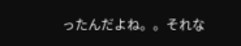ったんだよね。。それな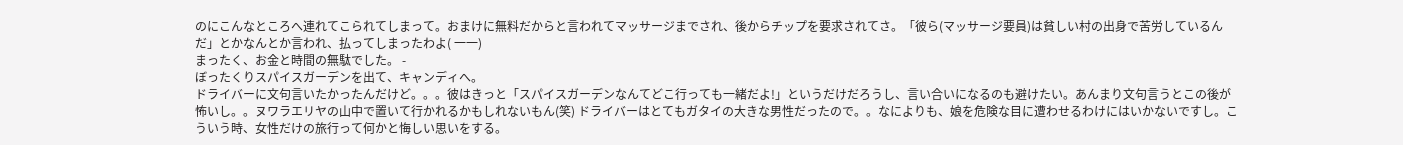のにこんなところへ連れてこられてしまって。おまけに無料だからと言われてマッサージまでされ、後からチップを要求されてさ。「彼ら(マッサージ要員)は貧しい村の出身で苦労しているんだ」とかなんとか言われ、払ってしまったわよ( 一一)
まったく、お金と時間の無駄でした。 -
ぼったくりスパイスガーデンを出て、キャンディへ。
ドライバーに文句言いたかったんだけど。。。彼はきっと「スパイスガーデンなんてどこ行っても一緒だよ!」というだけだろうし、言い合いになるのも避けたい。あんまり文句言うとこの後が怖いし。。ヌワラエリヤの山中で置いて行かれるかもしれないもん(笑) ドライバーはとてもガタイの大きな男性だったので。。なによりも、娘を危険な目に遭わせるわけにはいかないですし。こういう時、女性だけの旅行って何かと悔しい思いをする。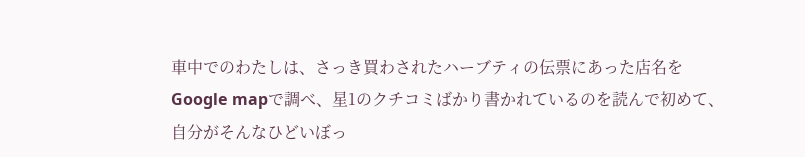車中でのわたしは、さっき買わされたハーブティの伝票にあった店名をGoogle mapで調べ、星1のクチコミばかり書かれているのを読んで初めて、自分がそんなひどいぼっ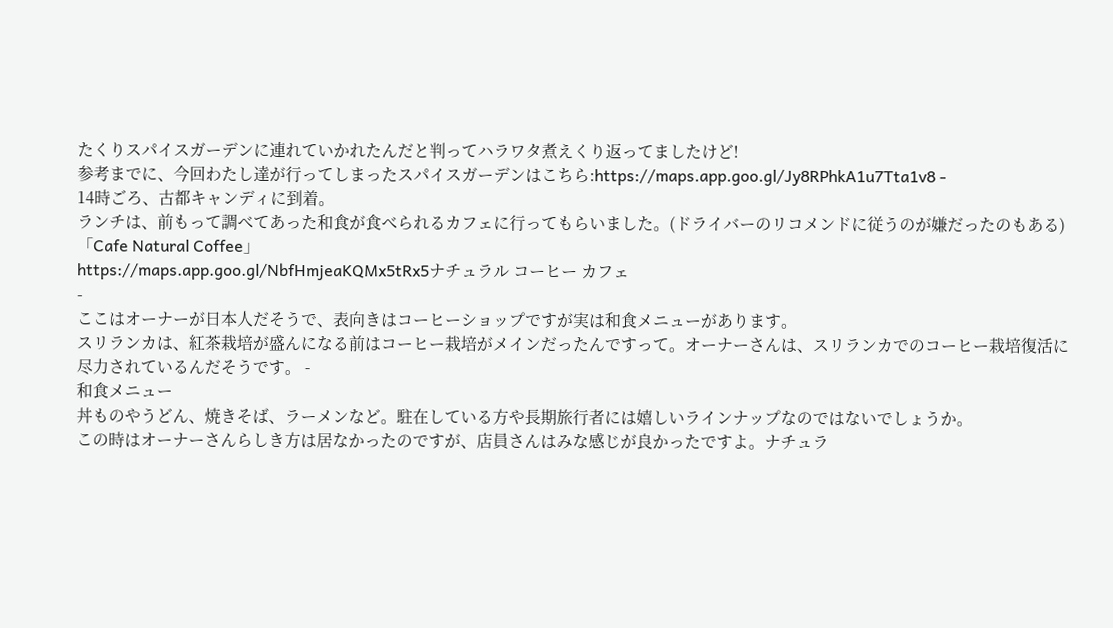たくりスパイスガーデンに連れていかれたんだと判ってハラワタ煮えくり返ってましたけど!
参考までに、今回わたし達が行ってしまったスパイスガーデンはこちら:https://maps.app.goo.gl/Jy8RPhkA1u7Tta1v8 -
14時ごろ、古都キャンディに到着。
ランチは、前もって調べてあった和食が食べられるカフェに行ってもらいました。(ドライバーのリコメンドに従うのが嫌だったのもある)
「Cafe Natural Coffee」
https://maps.app.goo.gl/NbfHmjeaKQMx5tRx5ナチュラル コーヒー カフェ
-
ここはオーナーが日本人だそうで、表向きはコーヒーショップですが実は和食メニューがあります。
スリランカは、紅茶栽培が盛んになる前はコーヒー栽培がメインだったんですって。オーナーさんは、スリランカでのコーヒー栽培復活に尽力されているんだそうです。 -
和食メニュー
丼ものやうどん、焼きそば、ラーメンなど。駐在している方や長期旅行者には嬉しいラインナップなのではないでしょうか。
この時はオーナーさんらしき方は居なかったのですが、店員さんはみな感じが良かったですよ。ナチュラ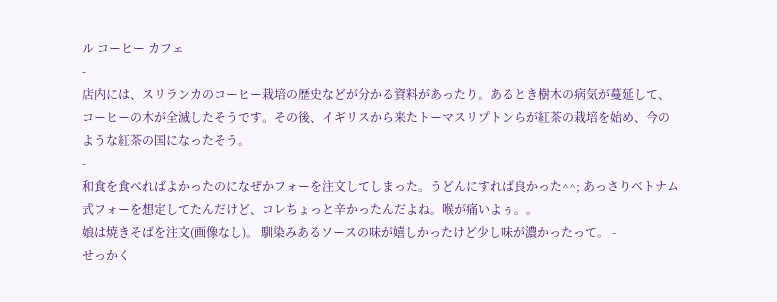ル コーヒー カフェ
-
店内には、スリランカのコーヒー栽培の歴史などが分かる資料があったり。あるとき樹木の病気が蔓延して、コーヒーの木が全滅したそうです。その後、イギリスから来たトーマスリプトンらが紅茶の栽培を始め、今のような紅茶の国になったそう。
-
和食を食べればよかったのになぜかフォーを注文してしまった。うどんにすれば良かった^^; あっさりベトナム式フォーを想定してたんだけど、コレちょっと辛かったんだよね。喉が痛いよぅ。。
娘は焼きそばを注文(画像なし)。 馴染みあるソースの味が嬉しかったけど少し味が濃かったって。 -
せっかく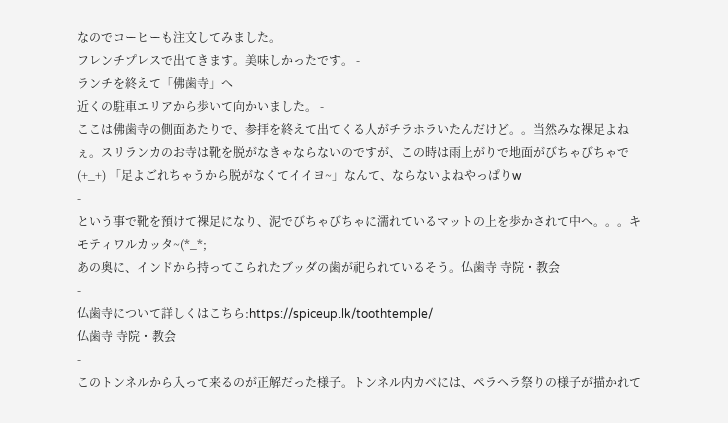なのでコーヒーも注文してみました。
フレンチプレスで出てきます。美味しかったです。 -
ランチを終えて「佛歯寺」へ
近くの駐車エリアから歩いて向かいました。 -
ここは佛歯寺の側面あたりで、参拝を終えて出てくる人がチラホラいたんだけど。。当然みな裸足よねぇ。スリランカのお寺は靴を脱がなきゃならないのですが、この時は雨上がりで地面がびちゃびちゃで(+_+) 「足よごれちゃうから脱がなくてイイヨ~」なんて、ならないよねやっぱりw
-
という事で靴を預けて裸足になり、泥でびちゃびちゃに濡れているマットの上を歩かされて中へ。。。キモティワルカッタ~(*_*;
あの奥に、インドから持ってこられたブッダの歯が祀られているそう。仏歯寺 寺院・教会
-
仏歯寺について詳しくはこちら:https://spiceup.lk/toothtemple/
仏歯寺 寺院・教会
-
このトンネルから入って来るのが正解だった様子。トンネル内カベには、ペラヘラ祭りの様子が描かれて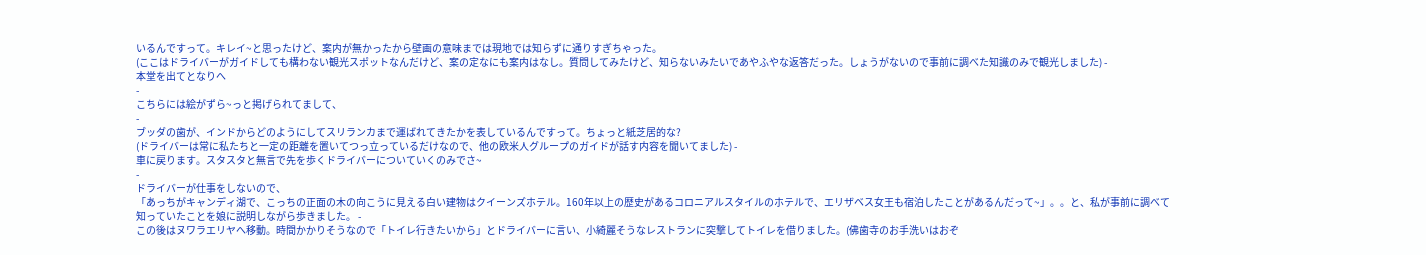いるんですって。キレイ~と思ったけど、案内が無かったから壁画の意味までは現地では知らずに通りすぎちゃった。
(ここはドライバーがガイドしても構わない観光スポットなんだけど、案の定なにも案内はなし。質問してみたけど、知らないみたいであやふやな返答だった。しょうがないので事前に調べた知識のみで観光しました) -
本堂を出てとなりへ
-
こちらには絵がずら~っと掲げられてまして、
-
ブッダの歯が、インドからどのようにしてスリランカまで運ばれてきたかを表しているんですって。ちょっと紙芝居的な?
(ドライバーは常に私たちと一定の距離を置いてつっ立っているだけなので、他の欧米人グループのガイドが話す内容を聞いてました) -
車に戻ります。スタスタと無言で先を歩くドライバーについていくのみでさ~
-
ドライバーが仕事をしないので、
「あっちがキャンディ湖で、こっちの正面の木の向こうに見える白い建物はクイーンズホテル。160年以上の歴史があるコロニアルスタイルのホテルで、エリザベス女王も宿泊したことがあるんだって~」。。と、私が事前に調べて知っていたことを娘に説明しながら歩きました。 -
この後はヌワラエリヤへ移動。時間かかりそうなので「トイレ行きたいから」とドライバーに言い、小綺麗そうなレストランに突撃してトイレを借りました。(佛歯寺のお手洗いはおぞ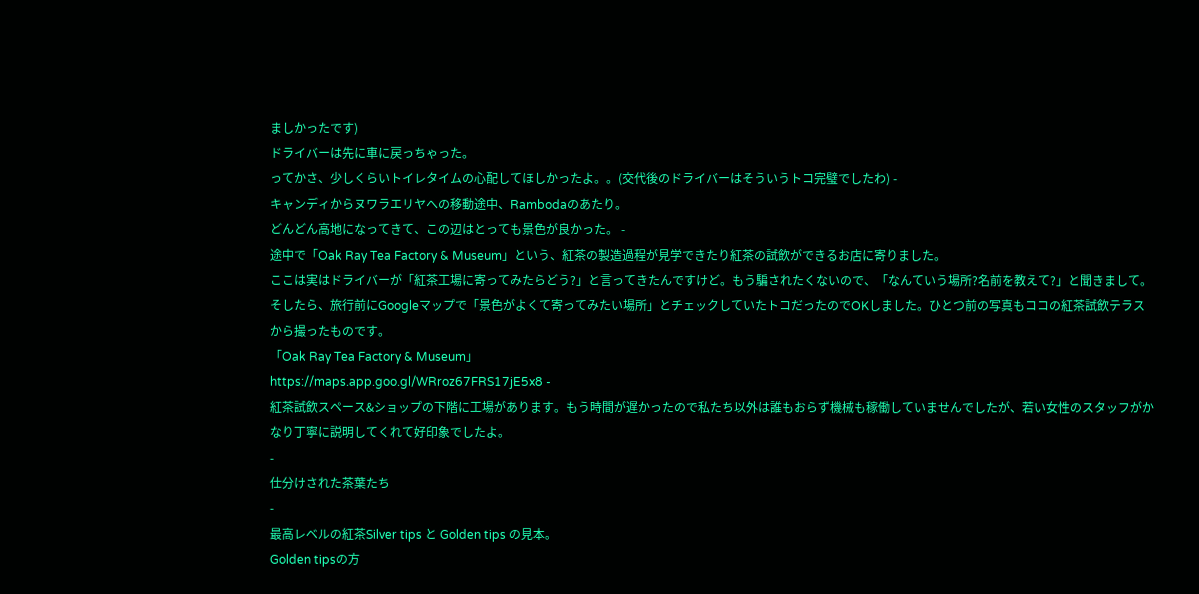ましかったです)
ドライバーは先に車に戻っちゃった。
ってかさ、少しくらいトイレタイムの心配してほしかったよ。。(交代後のドライバーはそういうトコ完璧でしたわ) -
キャンディからヌワラエリヤへの移動途中、Rambodaのあたり。
どんどん高地になってきて、この辺はとっても景色が良かった。 -
途中で「Oak Ray Tea Factory & Museum」という、紅茶の製造過程が見学できたり紅茶の試飲ができるお店に寄りました。
ここは実はドライバーが「紅茶工場に寄ってみたらどう?」と言ってきたんですけど。もう騙されたくないので、「なんていう場所?名前を教えて?」と聞きまして。
そしたら、旅行前にGoogleマップで「景色がよくて寄ってみたい場所」とチェックしていたトコだったのでOKしました。ひとつ前の写真もココの紅茶試飲テラスから撮ったものです。
「Oak Ray Tea Factory & Museum」
https://maps.app.goo.gl/WRroz67FRS17jE5x8 -
紅茶試飲スペース&ショップの下階に工場があります。もう時間が遅かったので私たち以外は誰もおらず機械も稼働していませんでしたが、若い女性のスタッフがかなり丁寧に説明してくれて好印象でしたよ。
-
仕分けされた茶葉たち
-
最高レベルの紅茶Silver tips と Golden tips の見本。
Golden tipsの方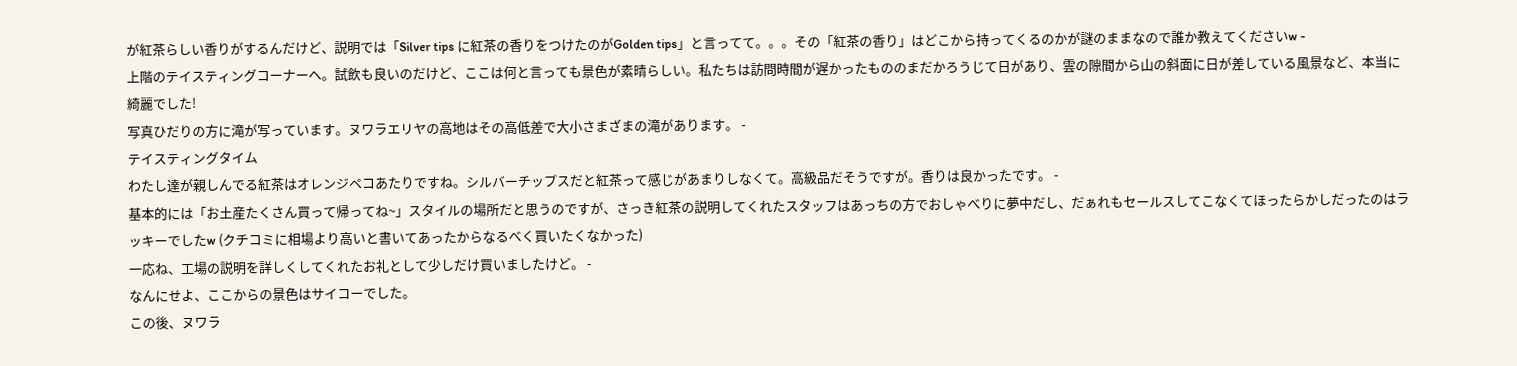が紅茶らしい香りがするんだけど、説明では「Silver tips に紅茶の香りをつけたのがGolden tips」と言ってて。。。その「紅茶の香り」はどこから持ってくるのかが謎のままなので誰か教えてくださいw -
上階のテイスティングコーナーへ。試飲も良いのだけど、ここは何と言っても景色が素晴らしい。私たちは訪問時間が遅かったもののまだかろうじて日があり、雲の隙間から山の斜面に日が差している風景など、本当に綺麗でした!
写真ひだりの方に滝が写っています。ヌワラエリヤの高地はその高低差で大小さまざまの滝があります。 -
テイスティングタイム
わたし達が親しんでる紅茶はオレンジペコあたりですね。シルバーチップスだと紅茶って感じがあまりしなくて。高級品だそうですが。香りは良かったです。 -
基本的には「お土産たくさん買って帰ってね~」スタイルの場所だと思うのですが、さっき紅茶の説明してくれたスタッフはあっちの方でおしゃべりに夢中だし、だぁれもセールスしてこなくてほったらかしだったのはラッキーでしたw (クチコミに相場より高いと書いてあったからなるべく買いたくなかった)
一応ね、工場の説明を詳しくしてくれたお礼として少しだけ買いましたけど。 -
なんにせよ、ここからの景色はサイコーでした。
この後、ヌワラ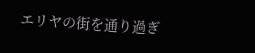エリヤの街を通り過ぎ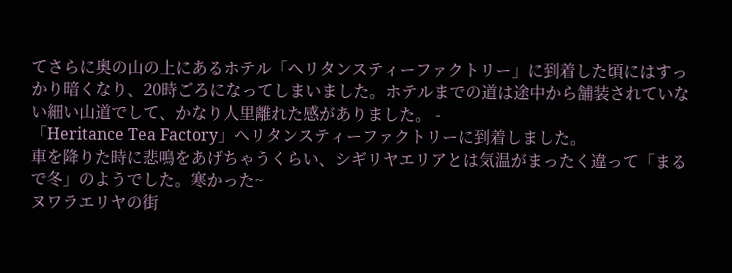てさらに奥の山の上にあるホテル「ヘリタンスティーファクトリー」に到着した頃にはすっかり暗くなり、20時ごろになってしまいました。ホテルまでの道は途中から舗装されていない細い山道でして、かなり人里離れた感がありました。 -
「Heritance Tea Factory」ヘリタンスティーファクトリーに到着しました。
車を降りた時に悲鳴をあげちゃうくらい、シギリヤエリアとは気温がまったく違って「まるで冬」のようでした。寒かった~
ヌワラエリヤの街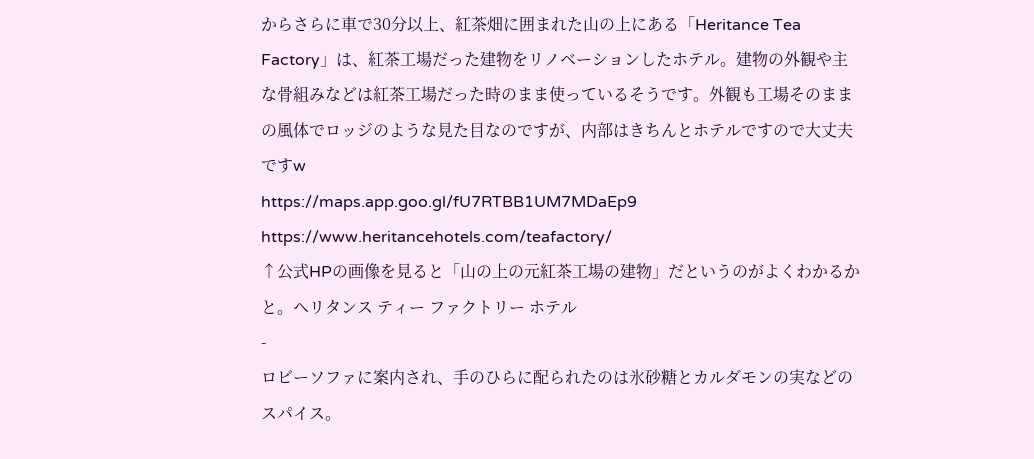からさらに車で30分以上、紅茶畑に囲まれた山の上にある「Heritance Tea Factory」は、紅茶工場だった建物をリノベーションしたホテル。建物の外観や主な骨組みなどは紅茶工場だった時のまま使っているそうです。外観も工場そのままの風体でロッジのような見た目なのですが、内部はきちんとホテルですので大丈夫ですw
https://maps.app.goo.gl/fU7RTBB1UM7MDaEp9
https://www.heritancehotels.com/teafactory/
↑公式HPの画像を見ると「山の上の元紅茶工場の建物」だというのがよくわかるかと。ヘリタンス ティー ファクトリー ホテル
-
ロビーソファに案内され、手のひらに配られたのは氷砂糖とカルダモンの実などのスパイス。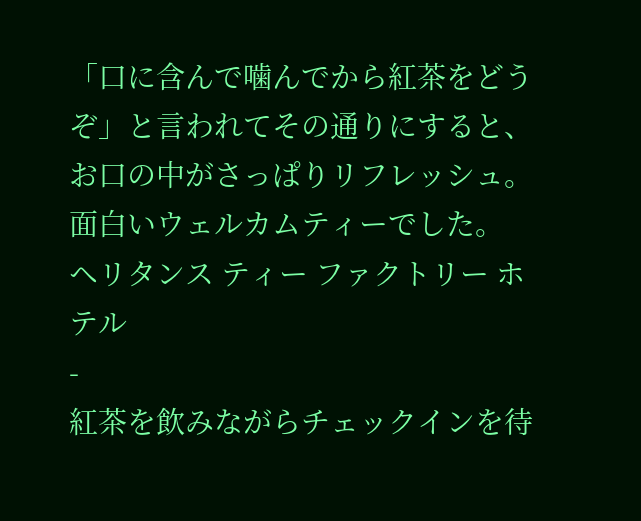「口に含んで噛んでから紅茶をどうぞ」と言われてその通りにすると、お口の中がさっぱりリフレッシュ。面白いウェルカムティーでした。
ヘリタンス ティー ファクトリー ホテル
-
紅茶を飲みながらチェックインを待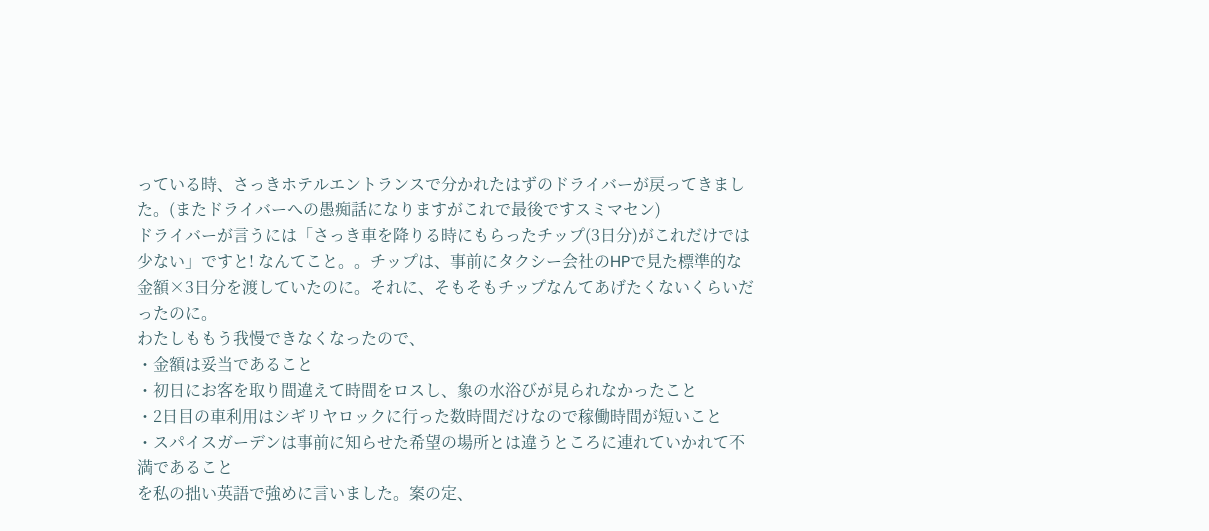っている時、さっきホテルエントランスで分かれたはずのドライバーが戻ってきました。(またドライバーへの愚痴話になりますがこれで最後ですスミマセン)
ドライバーが言うには「さっき車を降りる時にもらったチップ(3日分)がこれだけでは少ない」ですと! なんてこと。。チップは、事前にタクシー会社のHPで見た標準的な金額×3日分を渡していたのに。それに、そもそもチップなんてあげたくないくらいだったのに。
わたしももう我慢できなくなったので、
・金額は妥当であること
・初日にお客を取り間違えて時間をロスし、象の水浴びが見られなかったこと
・2日目の車利用はシギリヤロックに行った数時間だけなので稼働時間が短いこと
・スパイスガーデンは事前に知らせた希望の場所とは違うところに連れていかれて不満であること
を私の拙い英語で強めに言いました。案の定、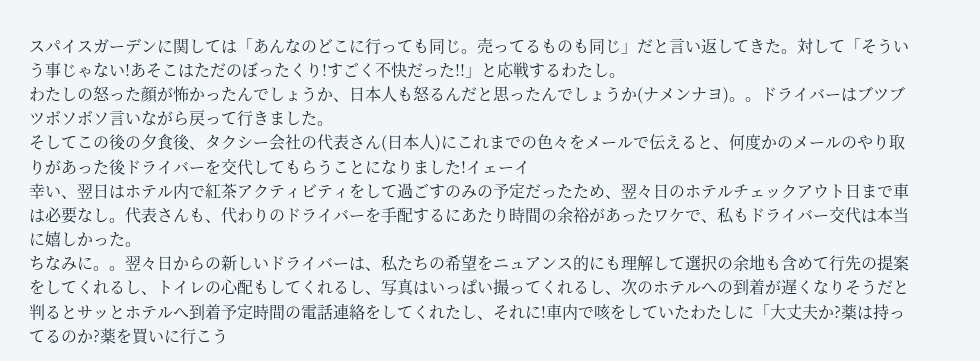スパイスガーデンに関しては「あんなのどこに行っても同じ。売ってるものも同じ」だと言い返してきた。対して「そういう事じゃない!あそこはただのぼったくり!すごく不快だった!!」と応戦するわたし。
わたしの怒った顔が怖かったんでしょうか、日本人も怒るんだと思ったんでしょうか(ナメンナヨ)。。ドライバーはブツブツボソボソ言いながら戻って行きました。
そしてこの後の夕食後、タクシー会社の代表さん(日本人)にこれまでの色々をメールで伝えると、何度かのメールのやり取りがあった後ドライバーを交代してもらうことになりました!イェーイ
幸い、翌日はホテル内で紅茶アクティビティをして過ごすのみの予定だったため、翌々日のホテルチェックアウト日まで車は必要なし。代表さんも、代わりのドライバーを手配するにあたり時間の余裕があったワケで、私もドライバー交代は本当に嬉しかった。
ちなみに。。翌々日からの新しいドライバーは、私たちの希望をニュアンス的にも理解して選択の余地も含めて行先の提案をしてくれるし、トイレの心配もしてくれるし、写真はいっぱい撮ってくれるし、次のホテルへの到着が遅くなりそうだと判るとサッとホテルへ到着予定時間の電話連絡をしてくれたし、それに!車内で咳をしていたわたしに「大丈夫か?薬は持ってるのか?薬を買いに行こう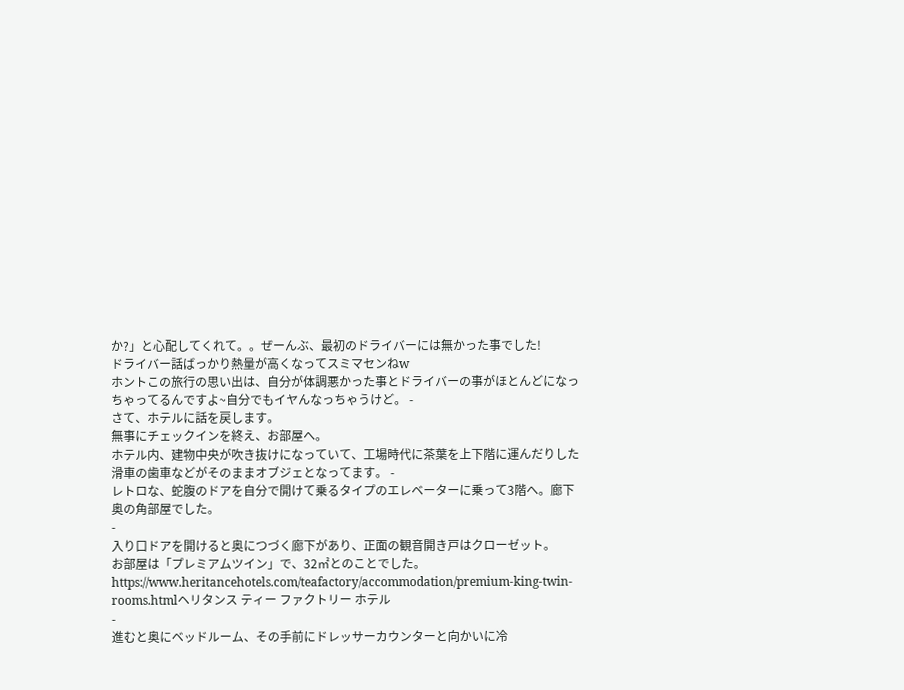か?」と心配してくれて。。ぜーんぶ、最初のドライバーには無かった事でした!
ドライバー話ばっかり熱量が高くなってスミマセンねw
ホントこの旅行の思い出は、自分が体調悪かった事とドライバーの事がほとんどになっちゃってるんですよ~自分でもイヤんなっちゃうけど。 -
さて、ホテルに話を戻します。
無事にチェックインを終え、お部屋へ。
ホテル内、建物中央が吹き抜けになっていて、工場時代に茶葉を上下階に運んだりした滑車の歯車などがそのままオブジェとなってます。 -
レトロな、蛇腹のドアを自分で開けて乗るタイプのエレベーターに乗って3階へ。廊下奥の角部屋でした。
-
入り口ドアを開けると奥につづく廊下があり、正面の観音開き戸はクローゼット。
お部屋は「プレミアムツイン」で、32㎡とのことでした。
https://www.heritancehotels.com/teafactory/accommodation/premium-king-twin-rooms.htmlヘリタンス ティー ファクトリー ホテル
-
進むと奥にベッドルーム、その手前にドレッサーカウンターと向かいに冷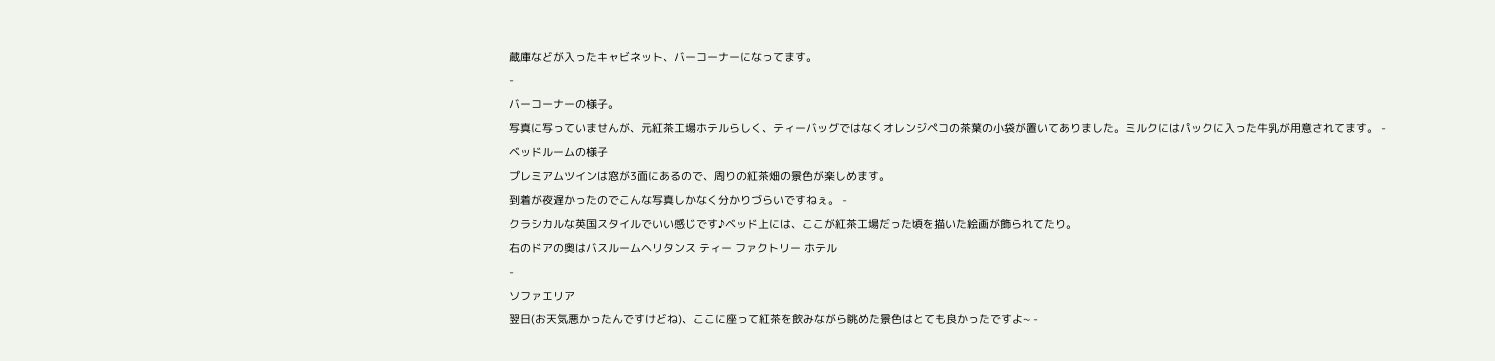蔵庫などが入ったキャビネット、バーコーナーになってます。
-
バーコーナーの様子。
写真に写っていませんが、元紅茶工場ホテルらしく、ティーバッグではなくオレンジペコの茶葉の小袋が置いてありました。ミルクにはパックに入った牛乳が用意されてます。 -
ベッドルームの様子
プレミアムツインは窓が3面にあるので、周りの紅茶畑の景色が楽しめます。
到着が夜遅かったのでこんな写真しかなく分かりづらいですねぇ。 -
クラシカルな英国スタイルでいい感じです♪ベッド上には、ここが紅茶工場だった頃を描いた絵画が飾られてたり。
右のドアの奥はバスルームヘリタンス ティー ファクトリー ホテル
-
ソファエリア
翌日(お天気悪かったんですけどね)、ここに座って紅茶を飲みながら眺めた景色はとても良かったですよ~ -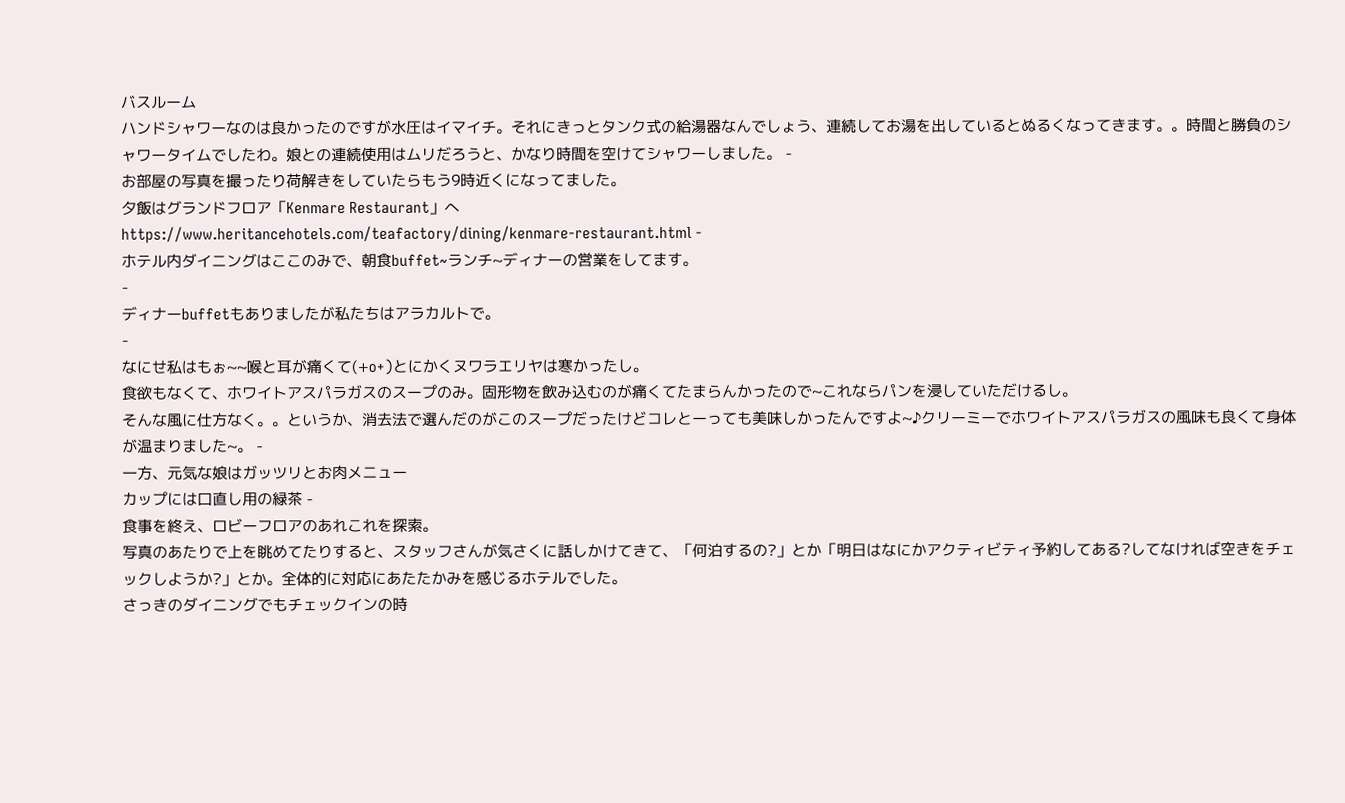バスルーム
ハンドシャワーなのは良かったのですが水圧はイマイチ。それにきっとタンク式の給湯器なんでしょう、連続してお湯を出しているとぬるくなってきます。。時間と勝負のシャワータイムでしたわ。娘との連続使用はムリだろうと、かなり時間を空けてシャワーしました。 -
お部屋の写真を撮ったり荷解きをしていたらもう9時近くになってました。
夕飯はグランドフロア「Kenmare Restaurant」へ
https://www.heritancehotels.com/teafactory/dining/kenmare-restaurant.html -
ホテル内ダイニングはここのみで、朝食buffet~ランチ~ディナーの営業をしてます。
-
ディナーbuffetもありましたが私たちはアラカルトで。
-
なにせ私はもぉ~~喉と耳が痛くて(+o+)とにかくヌワラエリヤは寒かったし。
食欲もなくて、ホワイトアスパラガスのスープのみ。固形物を飲み込むのが痛くてたまらんかったので~これならパンを浸していただけるし。
そんな風に仕方なく。。というか、消去法で選んだのがこのスープだったけどコレとーっても美味しかったんですよ~♪クリーミーでホワイトアスパラガスの風味も良くて身体が温まりました~。 -
一方、元気な娘はガッツリとお肉メニュー
カップには口直し用の緑茶 -
食事を終え、ロビーフロアのあれこれを探索。
写真のあたりで上を眺めてたりすると、スタッフさんが気さくに話しかけてきて、「何泊するの?」とか「明日はなにかアクティビティ予約してある?してなければ空きをチェックしようか?」とか。全体的に対応にあたたかみを感じるホテルでした。
さっきのダイニングでもチェックインの時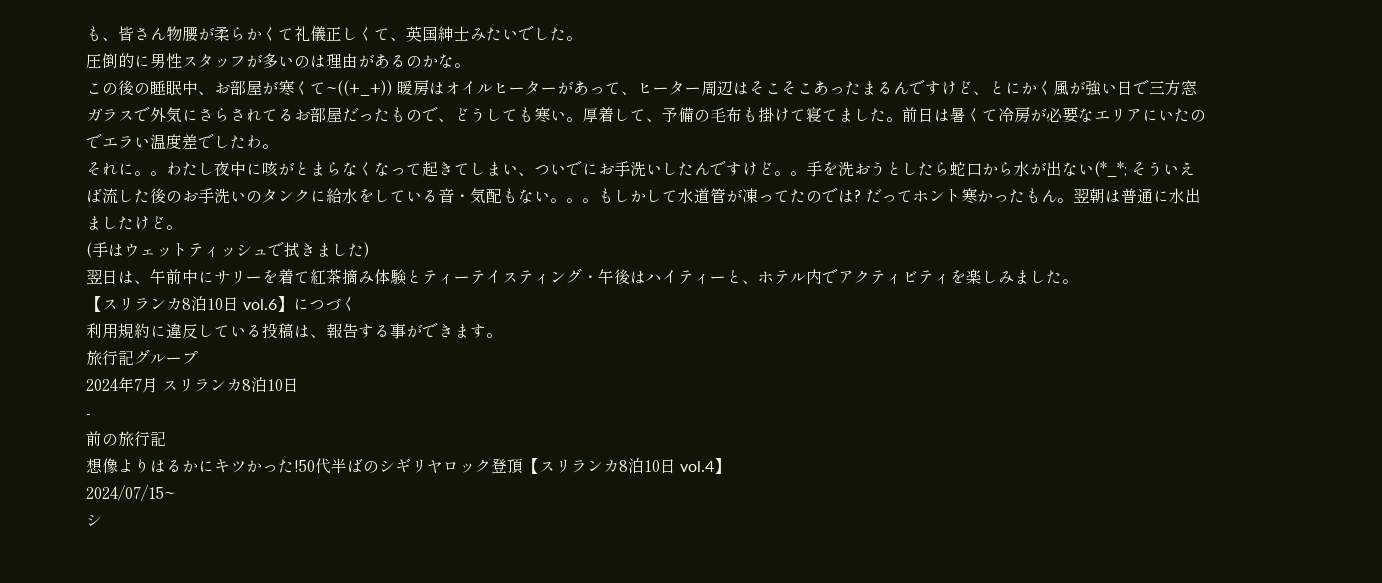も、皆さん物腰が柔らかくて礼儀正しくて、英国紳士みたいでした。
圧倒的に男性スタッフが多いのは理由があるのかな。
この後の睡眠中、お部屋が寒くて~((+_+)) 暖房はオイルヒーターがあって、ヒーター周辺はそこそこあったまるんですけど、とにかく風が強い日で三方窓ガラスで外気にさらされてるお部屋だったもので、どうしても寒い。厚着して、予備の毛布も掛けて寝てました。前日は暑くて冷房が必要なエリアにいたのでエラい温度差でしたわ。
それに。。わたし夜中に咳がとまらなくなって起きてしまい、ついでにお手洗いしたんですけど。。手を洗おうとしたら蛇口から水が出ない(*_*; そういえば流した後のお手洗いのタンクに給水をしている音・気配もない。。。もしかして水道管が凍ってたのでは? だってホント寒かったもん。翌朝は普通に水出ましたけど。
(手はウェットティッシュで拭きました)
翌日は、午前中にサリーを着て紅茶摘み体験とティーテイスティング・午後はハイティーと、ホテル内でアクティビティを楽しみました。
【スリランカ8泊10日 vol.6】につづく
利用規約に違反している投稿は、報告する事ができます。
旅行記グループ
2024年7月 スリランカ8泊10日
-
前の旅行記
想像よりはるかにキツかった!50代半ばのシギリヤロック登頂【スリランカ8泊10日 vol.4】
2024/07/15~
シ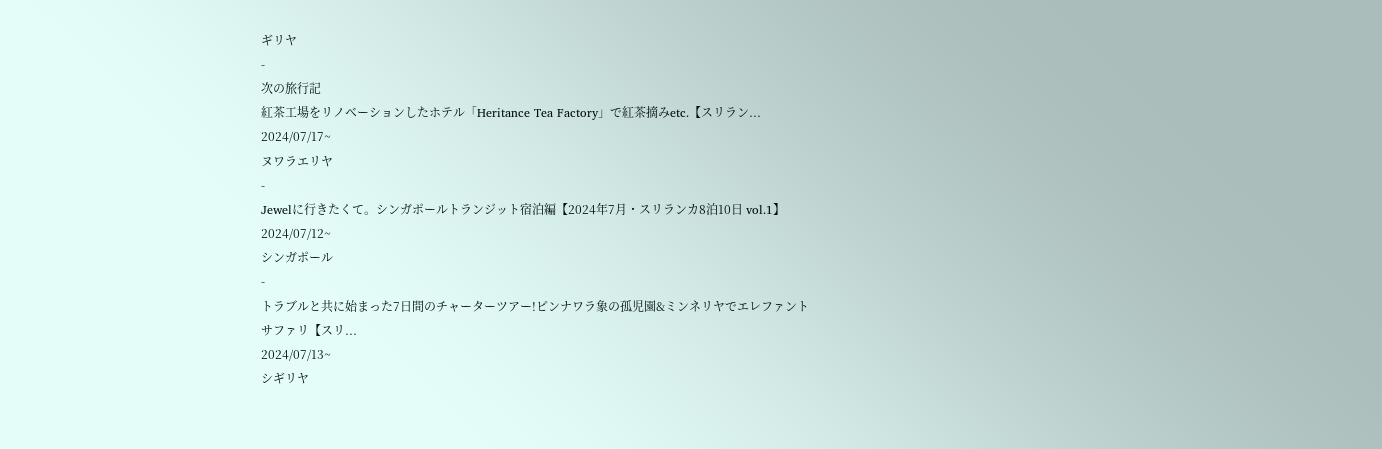ギリヤ
-
次の旅行記
紅茶工場をリノベーションしたホテル「Heritance Tea Factory」で紅茶摘みetc.【スリラン...
2024/07/17~
ヌワラエリヤ
-
Jewelに行きたくて。シンガポールトランジット宿泊編【2024年7月・スリランカ8泊10日 vol.1】
2024/07/12~
シンガポール
-
トラブルと共に始まった7日間のチャーターツアー!ピンナワラ象の孤児園&ミンネリヤでエレファントサファリ【スリ...
2024/07/13~
シギリヤ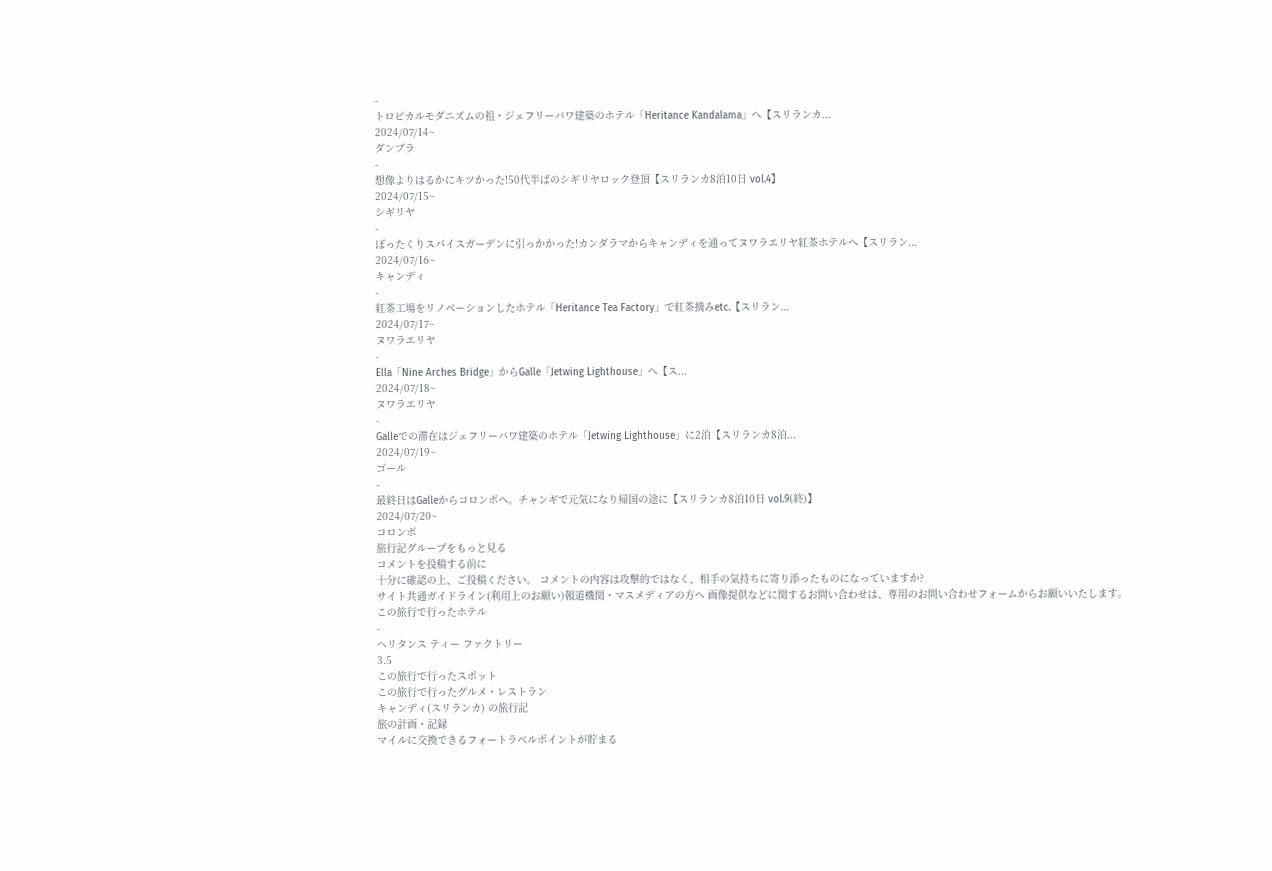-
トロピカルモダニズムの祖・ジェフリーバワ建築のホテル「Heritance Kandalama」へ【スリランカ...
2024/07/14~
ダンブラ
-
想像よりはるかにキツかった!50代半ばのシギリヤロック登頂【スリランカ8泊10日 vol.4】
2024/07/15~
シギリヤ
-
ぼったくりスパイスガーデンに引っかかった!カンダラマからキャンディを通ってヌワラエリヤ紅茶ホテルへ【スリラン...
2024/07/16~
キャンディ
-
紅茶工場をリノベーションしたホテル「Heritance Tea Factory」で紅茶摘みetc.【スリラン...
2024/07/17~
ヌワラエリヤ
-
Ella「Nine Arches Bridge」からGalle「Jetwing Lighthouse」へ【ス...
2024/07/18~
ヌワラエリヤ
-
Galleでの滞在はジェフリーバワ建築のホテル「Jetwing Lighthouse」に2泊【スリランカ8泊...
2024/07/19~
ゴール
-
最終日はGalleからコロンボへ。チャンギで元気になり帰国の途に【スリランカ8泊10日 vol.9(終)】
2024/07/20~
コロンボ
旅行記グループをもっと見る
コメントを投稿する前に
十分に確認の上、ご投稿ください。 コメントの内容は攻撃的ではなく、相手の気持ちに寄り添ったものになっていますか?
サイト共通ガイドライン(利用上のお願い)報道機関・マスメディアの方へ 画像提供などに関するお問い合わせは、専用のお問い合わせフォームからお願いいたします。
この旅行で行ったホテル
-
ヘリタンス ティー ファクトリー
3.5
この旅行で行ったスポット
この旅行で行ったグルメ・レストラン
キャンディ(スリランカ) の旅行記
旅の計画・記録
マイルに交換できるフォートラベルポイントが貯まる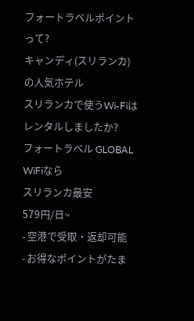フォートラベルポイントって?
キャンディ(スリランカ) の人気ホテル
スリランカで使うWi-Fiはレンタルしましたか?
フォートラベル GLOBAL WiFiなら
スリランカ最安
579円/日~
- 空港で受取・返却可能
- お得なポイントがたま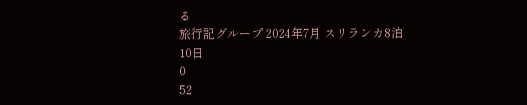る
旅行記グループ 2024年7月 スリランカ8泊10日
0
52